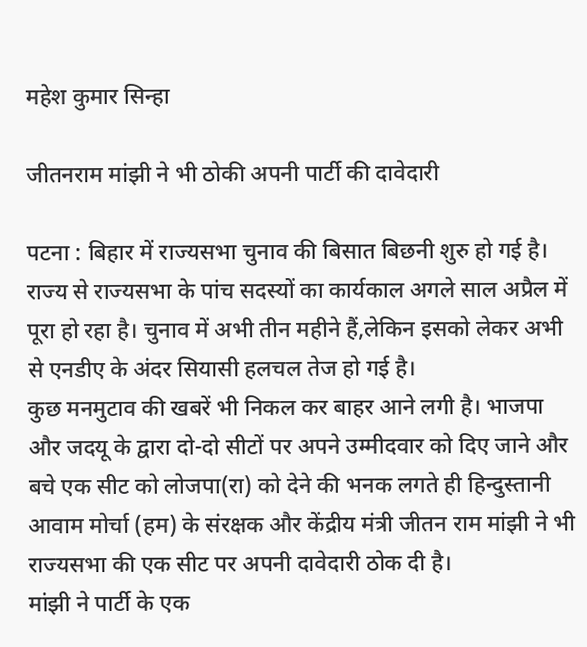महेश कुमार सिन्हा

जीतनराम मांझी ने भी ठोकी अपनी पार्टी की दावेदारी

पटना : बिहार में राज्यसभा चुनाव की बिसात बिछनी शुरु हो गई है। राज्य से राज्यसभा के पांच सदस्यों का कार्यकाल अगले साल अप्रैल में पूरा हो रहा है। चुनाव में अभी तीन महीने हैं,लेकिन इसको लेकर अभी से एनडीए के अंदर सियासी हलचल तेज हो गई है।
कुछ मनमुटाव की खबरें भी निकल कर बाहर आने लगी है। भाजपा और जदयू के द्वारा दो-दो सीटों पर अपने उम्मीदवार को दिए जाने और बचे एक सीट को लोजपा(रा) को देने की भनक लगते ही हिन्दुस्तानी आवाम मोर्चा (हम) के संरक्षक और केंद्रीय मंत्री जीतन राम मांझी ने भी राज्यसभा की एक सीट पर अपनी दावेदारी ठोक दी है।
मांझी ने पार्टी के एक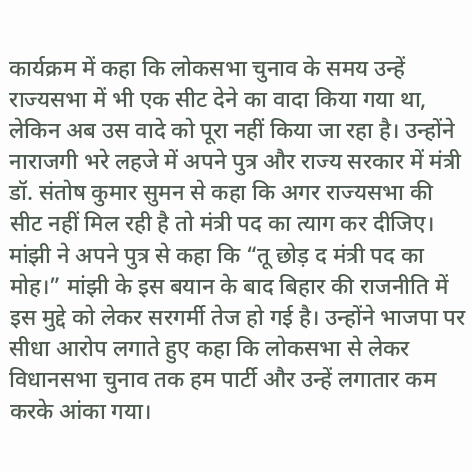कार्यक्रम में कहा कि लोकसभा चुनाव के समय उन्हें राज्यसभा में भी एक सीट देने का वादा किया गया था, लेकिन अब उस वादे को पूरा नहीं किया जा रहा है। उन्होंने नाराजगी भरे लहजे में अपने पुत्र और राज्य सरकार में मंत्री डॉ. संतोष कुमार सुमन से कहा कि अगर राज्यसभा की सीट नहीं मिल रही है तो मंत्री पद का त्याग कर दीजिए। मांझी ने अपने पुत्र से कहा कि “तू छोड़ द मंत्री पद का मोह।” मांझी के इस बयान के बाद बिहार की राजनीति में इस मुद्दे को लेकर सरगर्मी तेज हो गई है। उन्होंने भाजपा पर सीधा आरोप लगाते हुए कहा कि लोकसभा से लेकर विधानसभा चुनाव तक हम पार्टी और उन्हें लगातार कम करके आंका गया।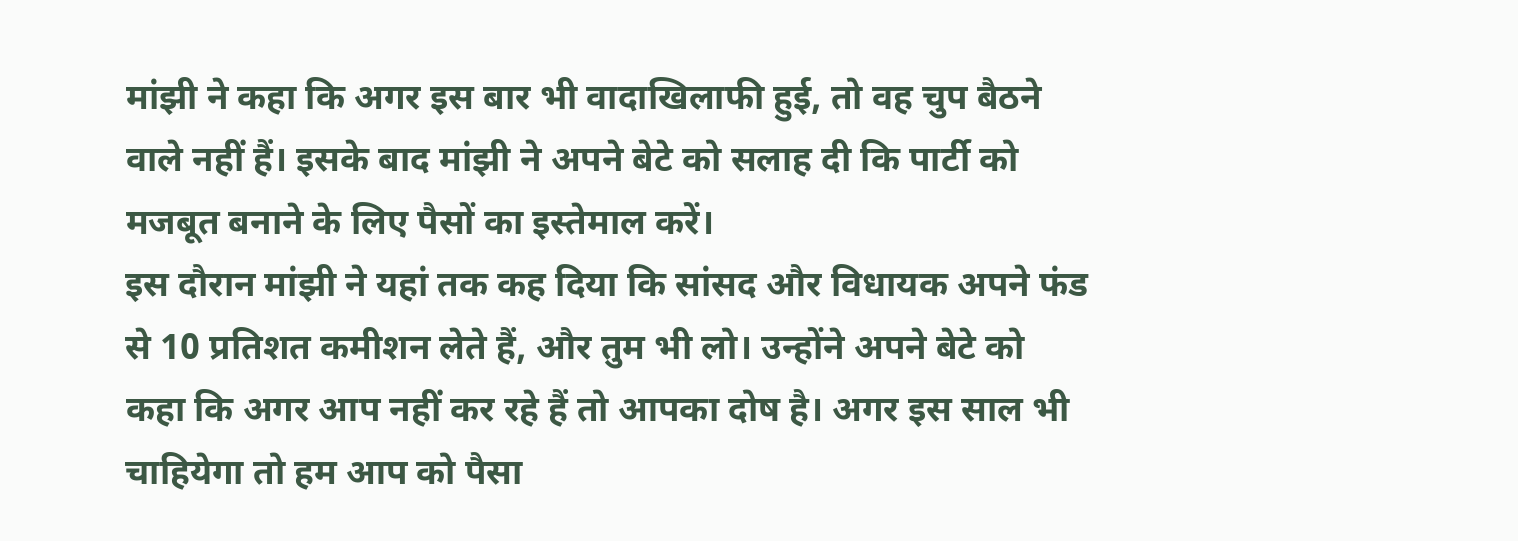मांझी ने कहा कि अगर इस बार भी वादाखिलाफी हुई, तो वह चुप बैठने वाले नहीं हैं। इसके बाद मांझी ने अपने बेटे को सलाह दी कि पार्टी को मजबूत बनाने के लिए पैसों का इस्तेमाल करें।
इस दौरान मांझी ने यहां तक कह दिया कि सांसद और विधायक अपने फंड से 10 प्रतिशत कमीशन लेते हैं, और तुम भी लो। उन्होंने अपने बेटे को कहा कि अगर आप नहीं कर रहे हैं तो आपका दोष है। अगर इस साल भी चाहियेगा तो हम आप को पैसा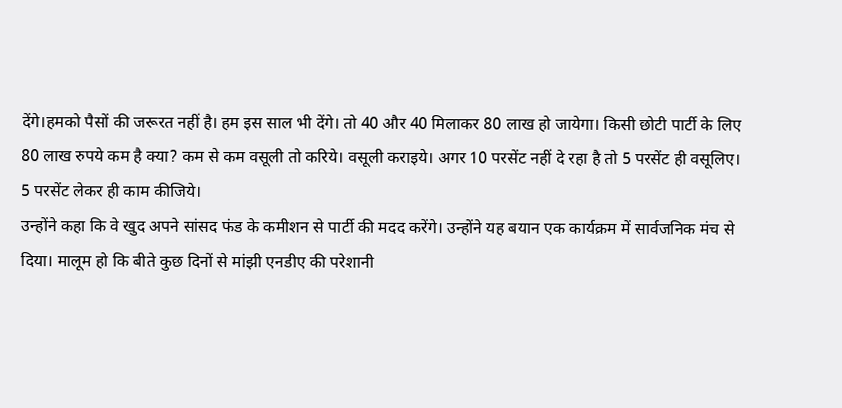देंगे।हमको पैसों की जरूरत नहीं है। हम इस साल भी देंगे। तो 40 और 40 मिलाकर 80 लाख हो जायेगा। किसी छोटी पार्टी के लिए 80 लाख रुपये कम है क्या? कम से कम वसूली तो करिये। वसूली कराइये। अगर 10 परसेंट नहीं दे रहा है तो 5 परसेंट ही वसूलिए। 5 परसेंट लेकर ही काम कीजिये।
उन्होंने कहा कि वे खुद अपने सांसद फंड के कमीशन से पार्टी की मदद करेंगे। उन्होंने यह बयान एक कार्यक्रम में सार्वजनिक मंच से दिया। मालूम हो कि बीते कुछ दिनों से मांझी एनडीए की परेशानी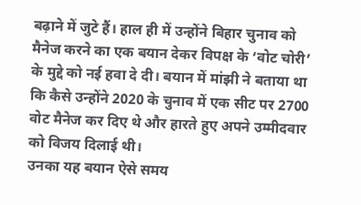बढ़ाने में जुटे हैं। हाल ही में उन्होंने बिहार चुनाव को मैनेज करने का एक बयान देकर विपक्ष के ‘वोट चोरी’ के मुद्दे को नई हवा दे दी। बयान में मांझी ने बताया था कि कैसे उन्होंने 2020 के चुनाव में एक सीट पर 2700 वोट मैनेज कर दिए थे और हारते हुए अपने उम्मीदवार को विजय दिलाई थी।
उनका यह बयान ऐसे समय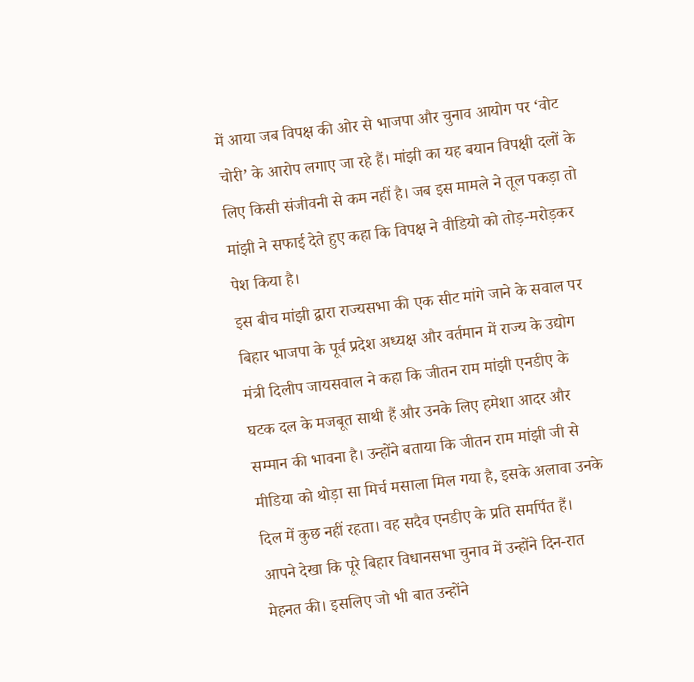में आया जब विपक्ष की ओर से भाजपा और चुनाव आयोग पर ‘वोट चोरी’ के आरोप लगाए जा रहे हैं। मांझी का यह बयान विपक्षी दलों के लिए किसी संजीवनी से कम नहीं है। जब इस मामले ने तूल पकड़ा तो मांझी ने सफाई देते हुए कहा कि विपक्ष ने वीडियो को तोड़-मरोड़कर पेश किया है।
इस बीच मांझी द्वारा राज्यसभा की एक सीट मांगे जाने के सवाल पर बिहार भाजपा के पूर्व प्रदेश अध्यक्ष और वर्तमान में राज्य के उद्योग मंत्री दिलीप जायसवाल ने कहा कि जीतन राम मांझी एनडीए के घटक दल के मजबूत साथी हैं और उनके लिए हमेशा आदर और सम्मान की भावना है। उन्होंने बताया कि जीतन राम मांझी जी से मीडिया को थोड़ा सा मिर्च मसाला मिल गया है, इसके अलावा उनके दिल में कुछ नहीं रहता। वह सदैव एनडीए के प्रति समर्पित हैं।
आपने देखा कि पूरे बिहार विधानसभा चुनाव में उन्होंने दिन-रात मेहनत की। इसलिए जो भी बात उन्होंने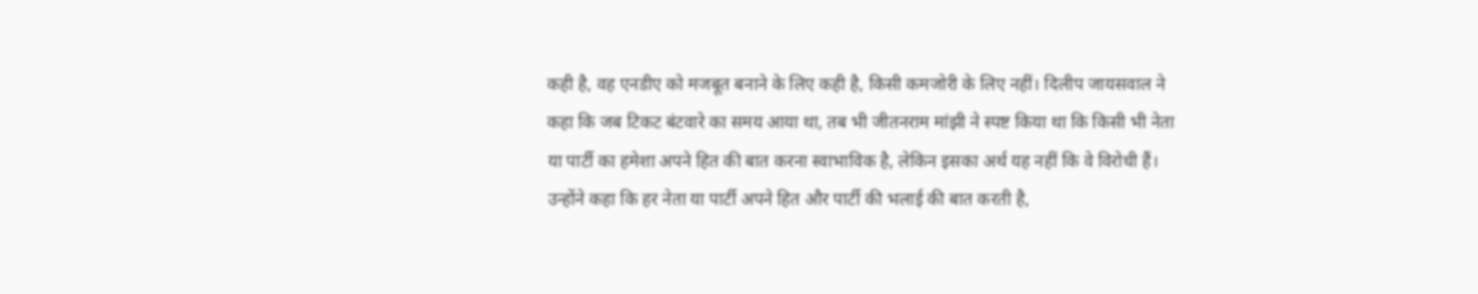कही है, वह एनडीए को मजबूत बनाने के लिए कही है, किसी कमजोरी के लिए नहीं। दिलीप जायसवाल ने कहा कि जब टिकट बंटवारे का समय आया था, तब भी जीतनराम मांझी ने स्पष्ट किया था कि किसी भी नेता या पार्टी का हमेशा अपने हित की बात करना स्वाभाविक है, लेकिन इसका अर्थ यह नहीं कि वे विरोधी हैं। उन्होंने कहा कि हर नेता या पार्टी अपने हित और पार्टी की भलाई की बात करती है,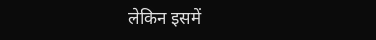लेकिन इसमें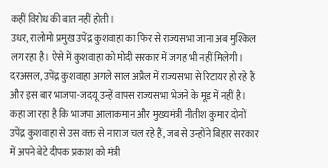कहीं विरोध की बात नहीं होती।
उधर, रालोमो प्रमुख उपेंद्र कुशवाहा का फिर से राज्यसभा जाना अब मुश्किल लग रहा है। ऐसे में कुशवाहा को मोदी सरकार में जगह भी नहीं मिलेगी। दरअसल, उपेंद्र कुशवाहा अगले साल अप्रैल में राज्यसभा से रिटायर हो रहे हैं और इस बार भाजपा-जदयू उन्हें वापस राज्यसभा भेजने के मूड में नहीं है। कहा जा रहा है कि भाजपा आलाकमान और मुख्यमंत्री नीतीश कुमार दोनों उपेंद्र कुशवाहा से उस वक्त से नाराज चल रहे हैं, जब से उन्होंने बिहार सरकार में अपने बेटे दीपक प्रकाश को मंत्री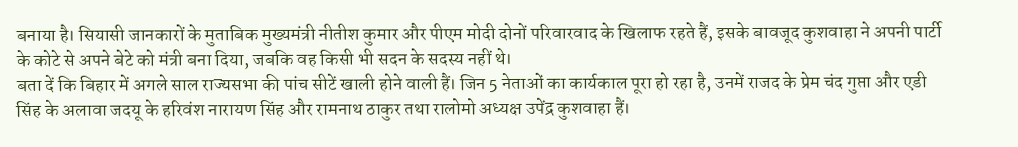बनाया है। सियासी जानकारों के मुताबिक मुख्यमंत्री नीतीश कुमार और पीएम मोदी दोनों परिवारवाद के खिलाफ रहते हैं, इसके बावजूद कुशवाहा ने अपनी पार्टी के कोटे से अपने बेटे को मंत्री बना दिया, जबकि वह किसी भी सदन के सदस्य नहीं थे।
बता दें कि बिहार में अगले साल राज्यसभा की पांच सीटें खाली होने वाली हैं। जिन 5 नेताओं का कार्यकाल पूरा हो रहा है, उनमें राजद के प्रेम चंद गुप्ता और एडी सिंह के अलावा जदयू के हरिवंश नारायण सिंह और रामनाथ ठाकुर तथा रालोमो अध्यक्ष उपेंद्र कुशवाहा हैं।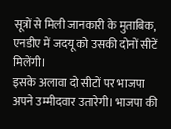सूत्रों से मिली जानकारी के मुताबिक, एनडीए में जदयू को उसकी दोनों सीटें मिलेंगी।
इसके अलावा दो सीटों पर भाजपा अपने उम्मीदवार उतारेगी। भाजपा की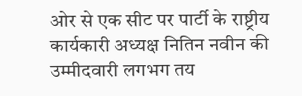ओर से एक सीट पर पार्टी के राष्ट्रीय कार्यकारी अध्यक्ष नितिन नवीन की उम्मीदवारी लगभग तय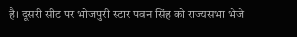है। दूसरी सीट पर भोजपुरी स्टार पवन सिंह को राज्यसभा भेजे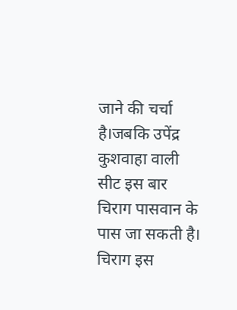जाने की चर्चा है।जबकि उपेंद्र कुशवाहा वाली सीट इस बार चिराग पासवान के पास जा सकती है। चिराग इस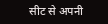सीट से अपनी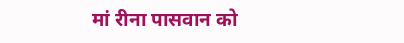मां रीना पासवान को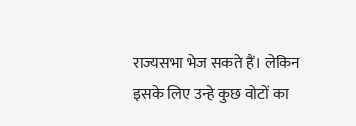राज्यसभा भेज सकते हैं। लेकिन इसके लिए उन्हे कुछ वोटों का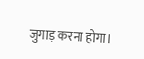जुगाड़ करना होगा।